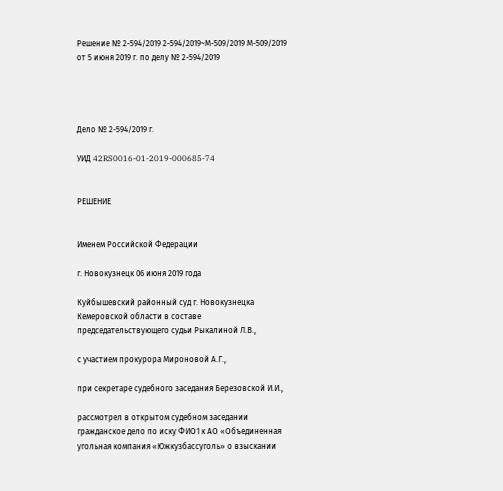Решение № 2-594/2019 2-594/2019~М-509/2019 М-509/2019 от 5 июня 2019 г. по делу № 2-594/2019




Дело № 2-594/2019 г.

УИД 42RS0016-01-2019-000685-74


РЕШЕНИЕ


Именем Российской Федерации

г. Новокузнецк 06 июня 2019 года

Куйбышевский районный суд г. Новокузнецка Кемеровской области в составе председательствующего судьи Рыкалиной Л.В.,

с участием прокурора Мироновой А.Г.,

при секретаре судебного заседания Березовской И.И.,

рассмотрел в открытом судебном заседании гражданское дело по иску ФИО1 к АО «Объединенная угольная компания «Южкузбассуголь» о взыскании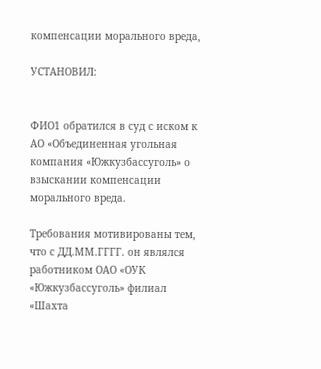компенсации морального вреда,

УСТАНОВИЛ:


ФИО1 обратился в суд с иском к АО «Объединенная угольная компания «Южкузбассуголь» о взыскании компенсации морального вреда.

Требования мотивированы тем, что с ДД.ММ.ГГГГ. он являлся работником ОАО «ОУК «Южкузбассуголь» филиал «Шахта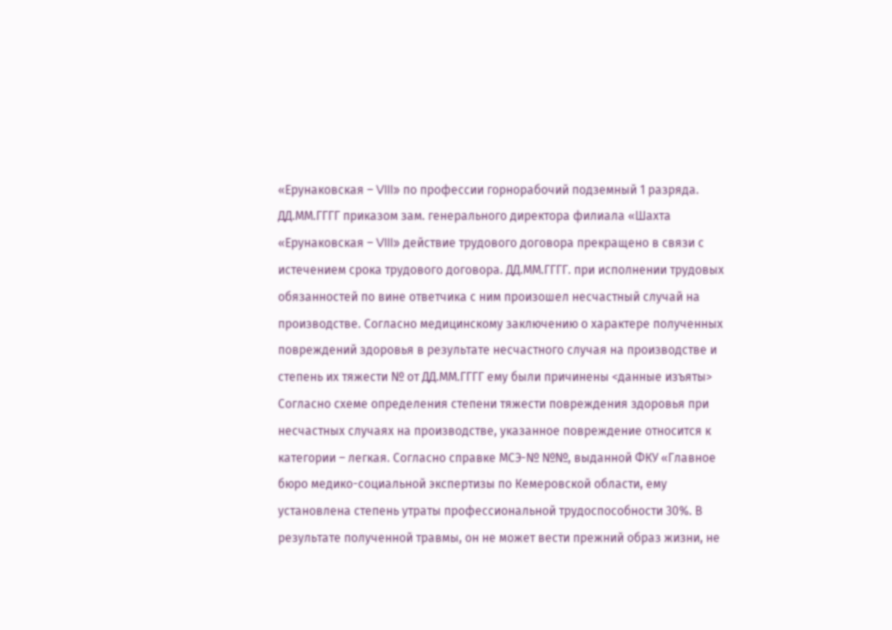«Ерунаковская – VIII» по профессии горнорабочий подземный 1 разряда. ДД.ММ.ГГГГ приказом зам. генерального директора филиала «Шахта «Ерунаковская – VIII» действие трудового договора прекращено в связи с истечением срока трудового договора. ДД.ММ.ГГГГ. при исполнении трудовых обязанностей по вине ответчика с ним произошел несчастный случай на производстве. Согласно медицинскому заключению о характере полученных повреждений здоровья в результате несчастного случая на производстве и степень их тяжести № от ДД.ММ.ГГГГ ему были причинены <данные изъяты> Согласно схеме определения степени тяжести повреждения здоровья при несчастных случаях на производстве, указанное повреждение относится к категории – легкая. Согласно справке МСЭ-№ №№, выданной ФКУ «Главное бюро медико-социальной экспертизы по Кемеровской области, ему установлена степень утраты профессиональной трудоспособности 30%. В результате полученной травмы, он не может вести прежний образ жизни, не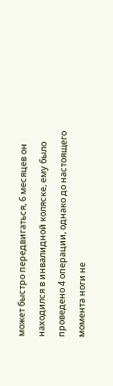может быстро передвигаться, 6 месяцев он находился в инвалидной коляске, ему было проведено 4 операции, однако до настоящего момента ноги не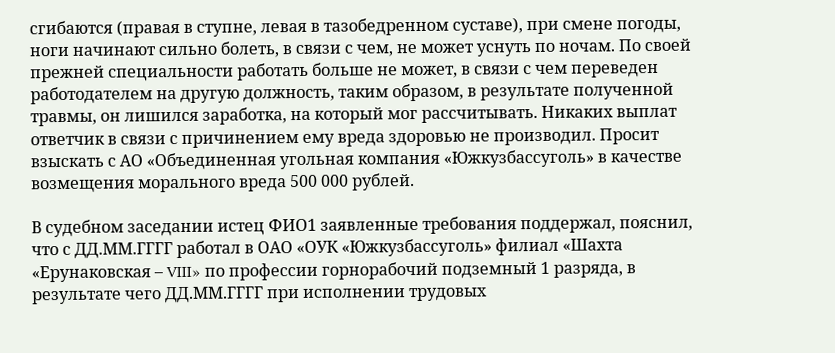сгибаются (правая в ступне, левая в тазобедренном суставе), при смене погоды, ноги начинают сильно болеть, в связи с чем, не может уснуть по ночам. По своей прежней специальности работать больше не может, в связи с чем переведен работодателем на другую должность, таким образом, в результате полученной травмы, он лишился заработка, на который мог рассчитывать. Никаких выплат ответчик в связи с причинением ему вреда здоровью не производил. Просит взыскать с АО «Объединенная угольная компания «Южкузбассуголь» в качестве возмещения морального вреда 500 000 рублей.

В судебном заседании истец ФИО1 заявленные требования поддержал, пояснил, что с ДД.ММ.ГГГГ работал в ОАО «ОУК «Южкузбассуголь» филиал «Шахта «Ерунаковская – VIII» по профессии горнорабочий подземный 1 разряда, в результате чего ДД.ММ.ГГГГ при исполнении трудовых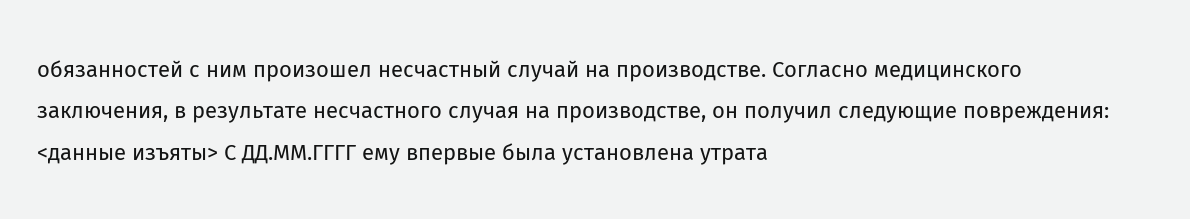обязанностей с ним произошел несчастный случай на производстве. Согласно медицинского заключения, в результате несчастного случая на производстве, он получил следующие повреждения: <данные изъяты> С ДД.ММ.ГГГГ ему впервые была установлена утрата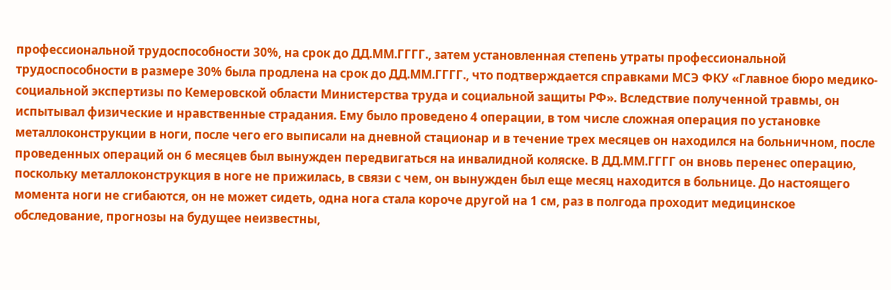профессиональной трудоспособности 30%, на срок до ДД.ММ.ГГГГ., затем установленная степень утраты профессиональной трудоспособности в размере 30% была продлена на срок до ДД.ММ.ГГГГ., что подтверждается справками МСЭ ФКУ «Главное бюро медико-социальной экспертизы по Кемеровской области Министерства труда и социальной защиты РФ». Вследствие полученной травмы, он испытывал физические и нравственные страдания. Ему было проведено 4 операции, в том числе сложная операция по установке металлоконструкции в ноги, после чего его выписали на дневной стационар и в течение трех месяцев он находился на больничном, после проведенных операций он 6 месяцев был вынужден передвигаться на инвалидной коляске. В ДД.ММ.ГГГГ он вновь перенес операцию, поскольку металлоконструкция в ноге не прижилась, в связи с чем, он вынужден был еще месяц находится в больнице. До настоящего момента ноги не сгибаются, он не может сидеть, одна нога стала короче другой на 1 см, раз в полгода проходит медицинское обследование, прогнозы на будущее неизвестны,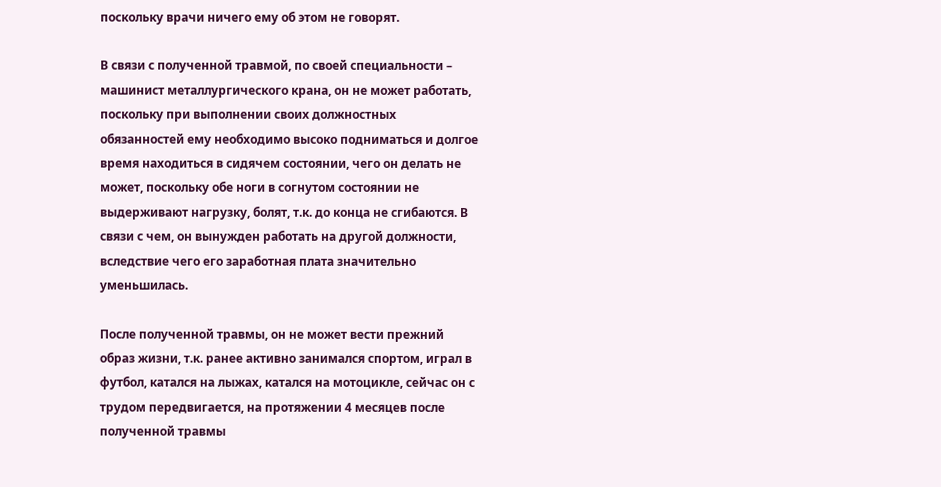поскольку врачи ничего ему об этом не говорят.

В связи с полученной травмой, по своей специальности – машинист металлургического крана, он не может работать, поскольку при выполнении своих должностных обязанностей ему необходимо высоко подниматься и долгое время находиться в сидячем состоянии, чего он делать не может, поскольку обе ноги в согнутом состоянии не выдерживают нагрузку, болят, т.к. до конца не сгибаются. В связи с чем, он вынужден работать на другой должности, вследствие чего его заработная плата значительно уменьшилась.

После полученной травмы, он не может вести прежний образ жизни, т.к. ранее активно занимался спортом, играл в футбол, катался на лыжах, катался на мотоцикле, сейчас он с трудом передвигается, на протяжении 4 месяцев после полученной травмы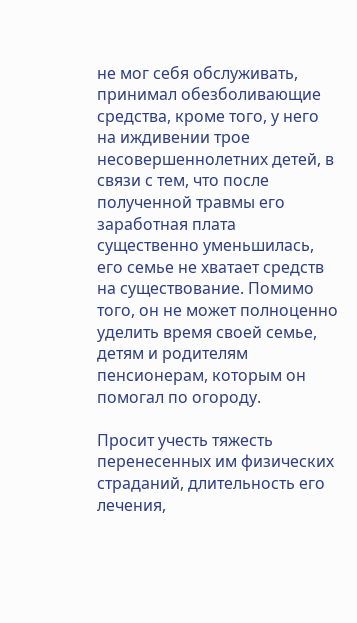не мог себя обслуживать, принимал обезболивающие средства, кроме того, у него на иждивении трое несовершеннолетних детей, в связи с тем, что после полученной травмы его заработная плата существенно уменьшилась, его семье не хватает средств на существование. Помимо того, он не может полноценно уделить время своей семье, детям и родителям пенсионерам, которым он помогал по огороду.

Просит учесть тяжесть перенесенных им физических страданий, длительность его лечения,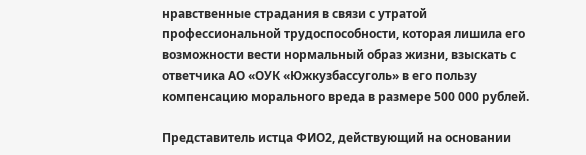нравственные страдания в связи с утратой профессиональной трудоспособности, которая лишила его возможности вести нормальный образ жизни, взыскать с ответчика АО «ОУК «Южкузбассуголь» в его пользу компенсацию морального вреда в размере 500 000 рублей.

Представитель истца ФИО2, действующий на основании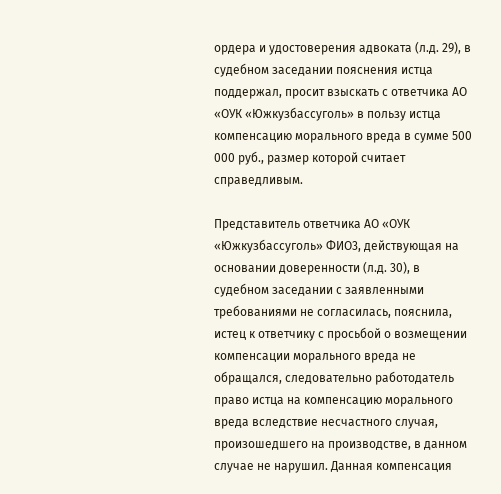ордера и удостоверения адвоката (л.д. 29), в судебном заседании пояснения истца поддержал, просит взыскать с ответчика АО «ОУК «Южкузбассуголь» в пользу истца компенсацию морального вреда в сумме 500 000 руб., размер которой считает справедливым.

Представитель ответчика АО «ОУК «Южкузбассуголь» ФИО3, действующая на основании доверенности (л.д. 30), в судебном заседании с заявленными требованиями не согласилась, пояснила, истец к ответчику с просьбой о возмещении компенсации морального вреда не обращался, следовательно работодатель право истца на компенсацию морального вреда вследствие несчастного случая, произошедшего на производстве, в данном случае не нарушил. Данная компенсация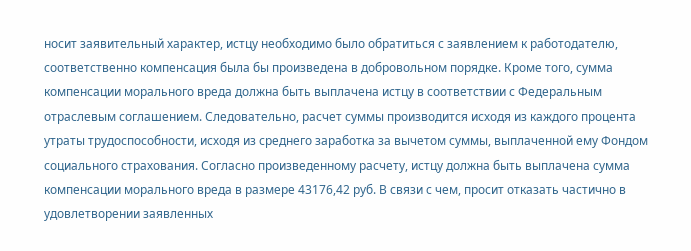носит заявительный характер, истцу необходимо было обратиться с заявлением к работодателю, соответственно компенсация была бы произведена в добровольном порядке. Кроме того, сумма компенсации морального вреда должна быть выплачена истцу в соответствии с Федеральным отраслевым соглашением. Следовательно, расчет суммы производится исходя из каждого процента утраты трудоспособности, исходя из среднего заработка за вычетом суммы, выплаченной ему Фондом социального страхования. Согласно произведенному расчету, истцу должна быть выплачена сумма компенсации морального вреда в размере 43176,42 руб. В связи с чем, просит отказать частично в удовлетворении заявленных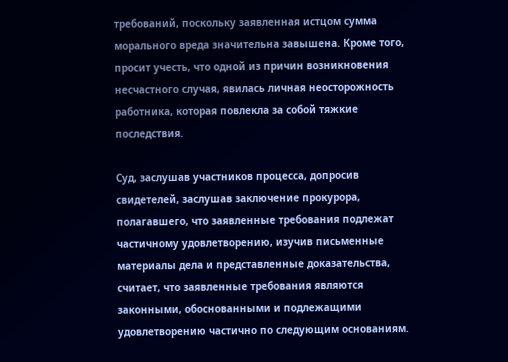требований, поскольку заявленная истцом сумма морального вреда значительна завышена. Кроме того, просит учесть, что одной из причин возникновения несчастного случая, явилась личная неосторожность работника, которая повлекла за собой тяжкие последствия.

Суд, заслушав участников процесса, допросив свидетелей, заслушав заключение прокурора, полагавшего, что заявленные требования подлежат частичному удовлетворению, изучив письменные материалы дела и представленные доказательства, считает, что заявленные требования являются законными, обоснованными и подлежащими удовлетворению частично по следующим основаниям.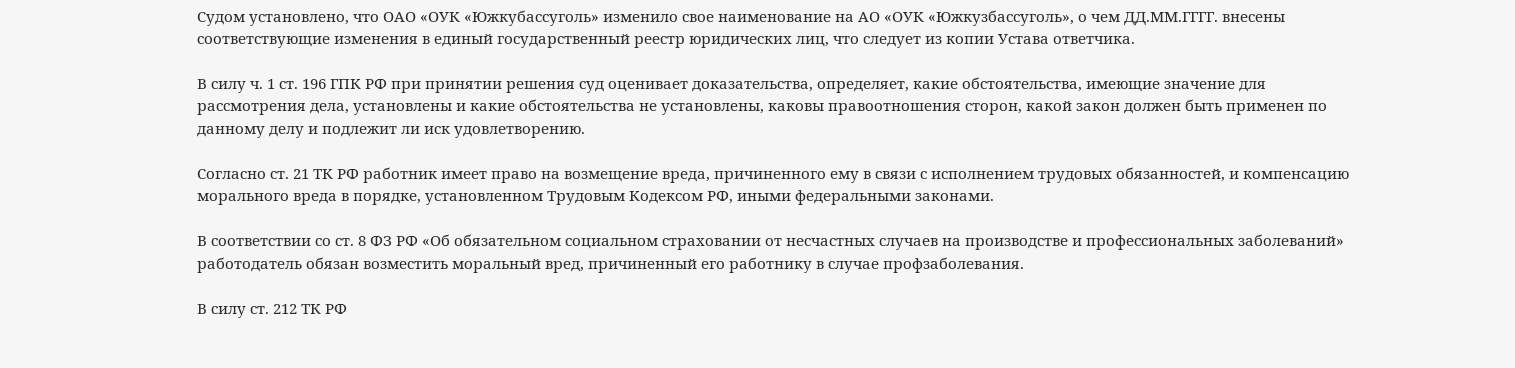Судом установлено, что ОАО «ОУК «Южкубассуголь» изменило свое наименование на АО «ОУК «Южкузбассуголь», о чем ДД.ММ.ГГГГ. внесены соответствующие изменения в единый государственный реестр юридических лиц, что следует из копии Устава ответчика.

В силу ч. 1 ст. 196 ГПК РФ при принятии решения суд оценивает доказательства, определяет, какие обстоятельства, имеющие значение для рассмотрения дела, установлены и какие обстоятельства не установлены, каковы правоотношения сторон, какой закон должен быть применен по данному делу и подлежит ли иск удовлетворению.

Согласно ст. 21 ТК РФ работник имеет право на возмещение вреда, причиненного ему в связи с исполнением трудовых обязанностей, и компенсацию морального вреда в порядке, установленном Трудовым Кодексом РФ, иными федеральными законами.

В соответствии со ст. 8 ФЗ РФ «Об обязательном социальном страховании от несчастных случаев на производстве и профессиональных заболеваний» работодатель обязан возместить моральный вред, причиненный его работнику в случае профзаболевания.

В силу ст. 212 ТК РФ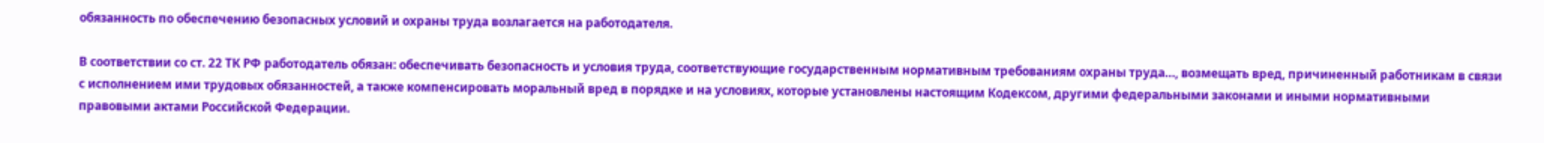обязанность по обеспечению безопасных условий и охраны труда возлагается на работодателя.

В соответствии со ст. 22 ТК РФ работодатель обязан: обеспечивать безопасность и условия труда, соответствующие государственным нормативным требованиям охраны труда…, возмещать вред, причиненный работникам в связи с исполнением ими трудовых обязанностей, а также компенсировать моральный вред в порядке и на условиях, которые установлены настоящим Кодексом, другими федеральными законами и иными нормативными правовыми актами Российской Федерации.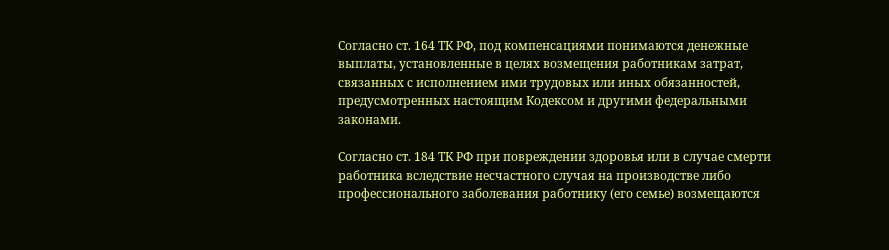Согласно ст. 164 ТК РФ, под компенсациями понимаются денежные выплаты, установленные в целях возмещения работникам затрат, связанных с исполнением ими трудовых или иных обязанностей, предусмотренных настоящим Кодексом и другими федеральными законами.

Согласно ст. 184 ТК РФ при повреждении здоровья или в случае смерти работника вследствие несчастного случая на производстве либо профессионального заболевания работнику (его семье) возмещаются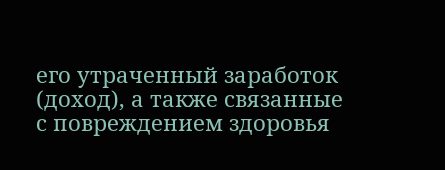его утраченный заработок (доход), а также связанные с повреждением здоровья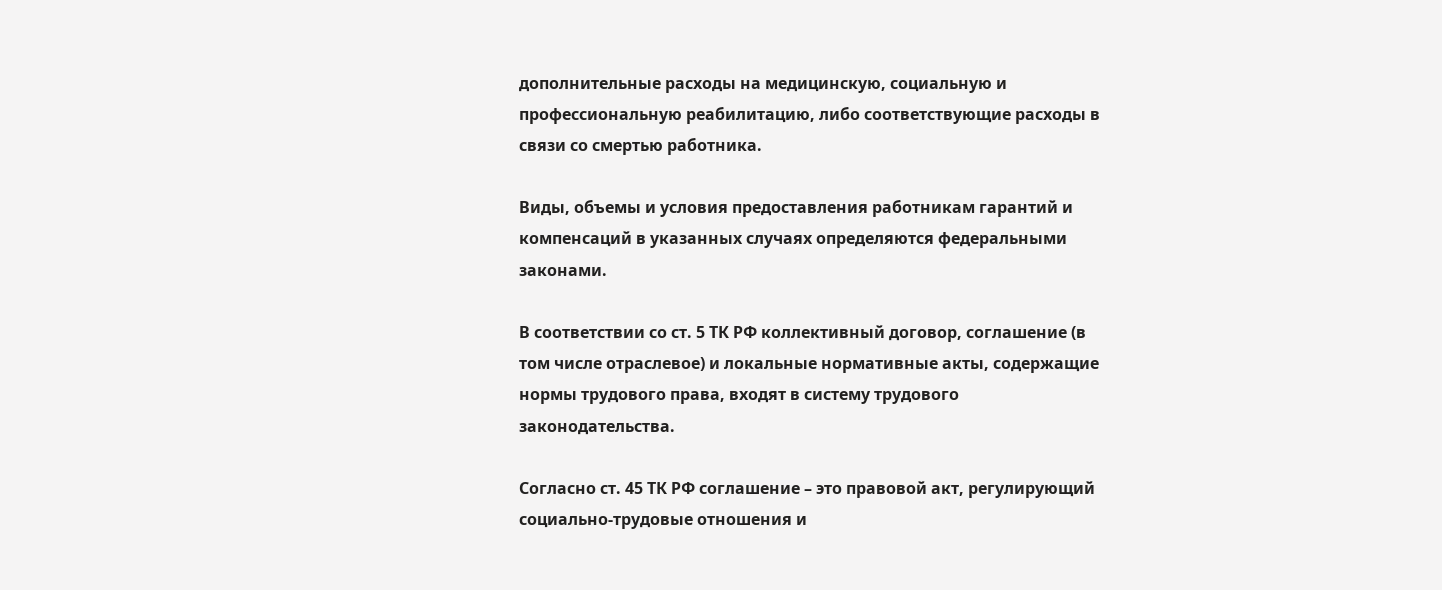дополнительные расходы на медицинскую, социальную и профессиональную реабилитацию, либо соответствующие расходы в связи со смертью работника.

Виды, объемы и условия предоставления работникам гарантий и компенсаций в указанных случаях определяются федеральными законами.

В соответствии со ст. 5 ТК РФ коллективный договор, соглашение (в том числе отраслевое) и локальные нормативные акты, содержащие нормы трудового права, входят в систему трудового законодательства.

Согласно ст. 45 ТК РФ соглашение – это правовой акт, регулирующий социально-трудовые отношения и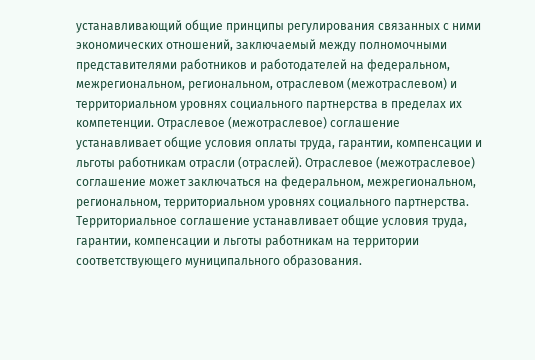устанавливающий общие принципы регулирования связанных с ними экономических отношений, заключаемый между полномочными представителями работников и работодателей на федеральном, межрегиональном, региональном, отраслевом (межотраслевом) и территориальном уровнях социального партнерства в пределах их компетенции. Отраслевое (межотраслевое) соглашение устанавливает общие условия оплаты труда, гарантии, компенсации и льготы работникам отрасли (отраслей). Отраслевое (межотраслевое) соглашение может заключаться на федеральном, межрегиональном, региональном, территориальном уровнях социального партнерства. Территориальное соглашение устанавливает общие условия труда, гарантии, компенсации и льготы работникам на территории соответствующего муниципального образования.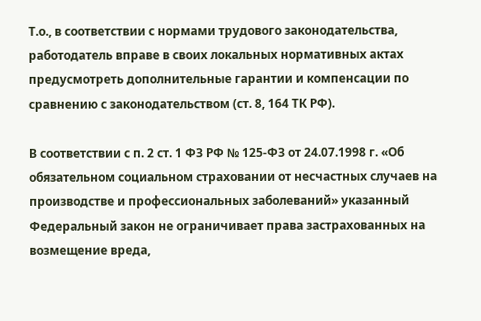Т.о., в соответствии с нормами трудового законодательства, работодатель вправе в своих локальных нормативных актах предусмотреть дополнительные гарантии и компенсации по сравнению с законодательством (ст. 8, 164 ТК РФ).

В соответствии с п. 2 ст. 1 ФЗ РФ № 125-ФЗ от 24.07.1998 г. «Об обязательном социальном страховании от несчастных случаев на производстве и профессиональных заболеваний» указанный Федеральный закон не ограничивает права застрахованных на возмещение вреда,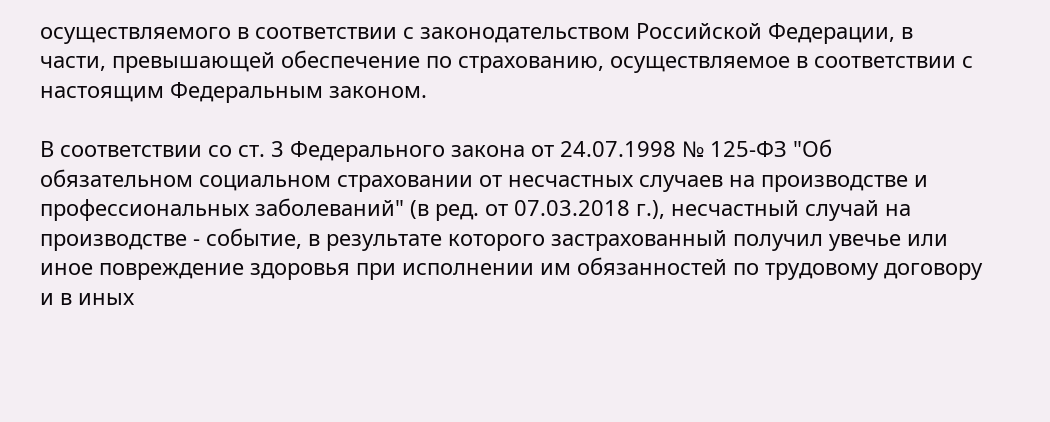осуществляемого в соответствии с законодательством Российской Федерации, в части, превышающей обеспечение по страхованию, осуществляемое в соответствии с настоящим Федеральным законом.

В соответствии со ст. 3 Федерального закона от 24.07.1998 № 125-ФЗ "Об обязательном социальном страховании от несчастных случаев на производстве и профессиональных заболеваний" (в ред. от 07.03.2018 г.), несчастный случай на производстве - событие, в результате которого застрахованный получил увечье или иное повреждение здоровья при исполнении им обязанностей по трудовому договору и в иных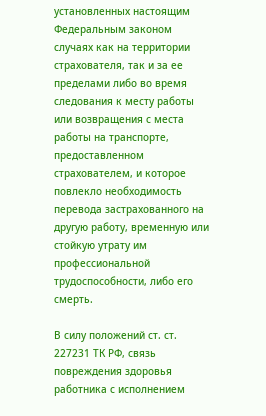установленных настоящим Федеральным законом случаях как на территории страхователя, так и за ее пределами либо во время следования к месту работы или возвращения с места работы на транспорте, предоставленном страхователем, и которое повлекло необходимость перевода застрахованного на другую работу, временную или стойкую утрату им профессиональной трудоспособности, либо его смерть.

В силу положений ст. ст. 227231 ТК РФ, связь повреждения здоровья работника с исполнением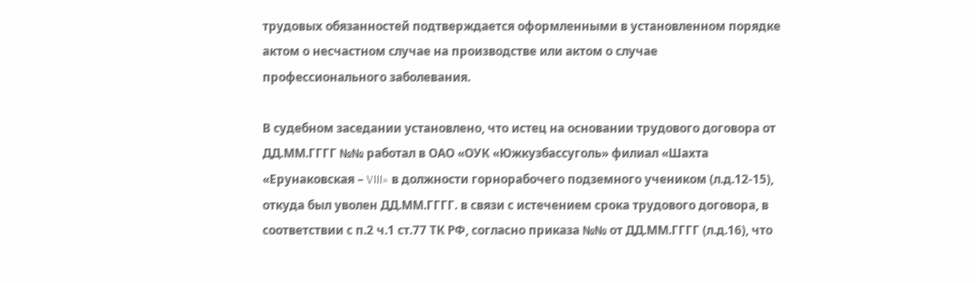трудовых обязанностей подтверждается оформленными в установленном порядке актом о несчастном случае на производстве или актом о случае профессионального заболевания.

В судебном заседании установлено, что истец на основании трудового договора от ДД.ММ.ГГГГ №№ работал в ОАО «ОУК «Южкузбассуголь» филиал «Шахта «Ерунаковская – VIII» в должности горнорабочего подземного учеником (л.д.12-15), откуда был уволен ДД.ММ.ГГГГ. в связи с истечением срока трудового договора, в соответствии с п.2 ч.1 ст.77 ТК РФ, согласно приказа №№ от ДД.ММ.ГГГГ (л.д.16), что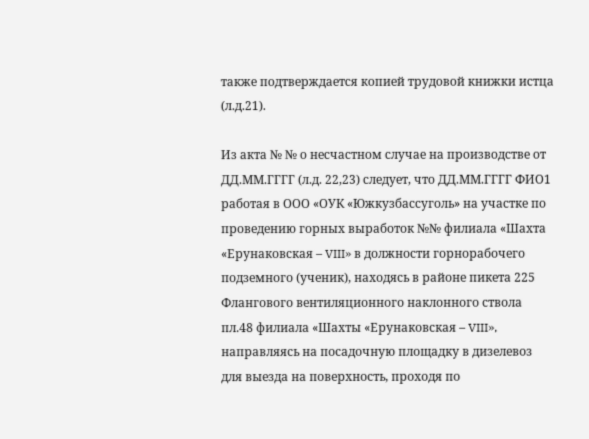также подтверждается копией трудовой книжки истца (л.д.21).

Из акта № № о несчастном случае на производстве от ДД.ММ.ГГГГ (л.д. 22,23) следует, что ДД.ММ.ГГГГ ФИО1 работая в ООО «ОУК «Южкузбассуголь» на участке по проведению горных выработок №№ филиала «Шахта «Ерунаковская – VIII» в должности горнорабочего подземного (ученик), находясь в районе пикета 225 Флангового вентиляционного наклонного ствола пл.48 филиала «Шахты «Ерунаковская – VIII», направляясь на посадочную площадку в дизелевоз для выезда на поверхность, проходя по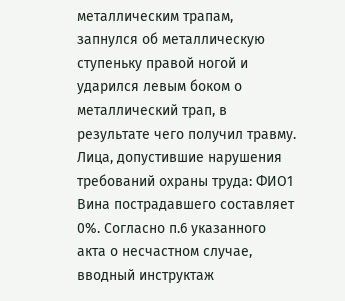металлическим трапам, запнулся об металлическую ступеньку правой ногой и ударился левым боком о металлический трап, в результате чего получил травму. Лица, допустившие нарушения требований охраны труда: ФИО1 Вина пострадавшего составляет 0%. Согласно п.6 указанного акта о несчастном случае, вводный инструктаж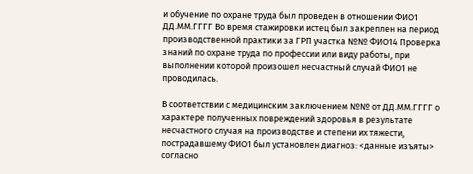и обучение по охране труда был проведен в отношении ФИО1 ДД.ММ.ГГГГ Во время стажировки истец был закреплен на период производственной практики за ГРП участка №№ ФИО14 Проверка знаний по охране труда по профессии или виду работы, при выполнении которой произошел несчастный случай ФИО1 не проводилась.

В соответствии с медицинским заключением №№ от ДД.ММ.ГГГГ о характере полученных повреждений здоровья в результате несчастного случая на производстве и степени их тяжести, пострадавшему ФИО1 был установлен диагноз: <данные изъяты> согласно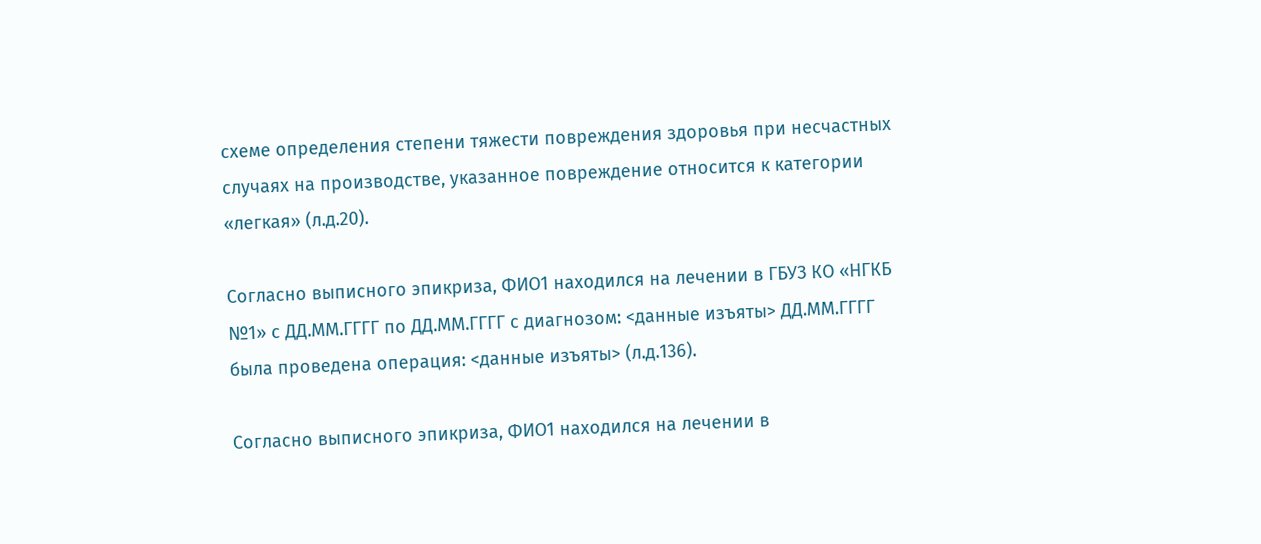схеме определения степени тяжести повреждения здоровья при несчастных случаях на производстве, указанное повреждение относится к категории «легкая» (л.д.20).

Согласно выписного эпикриза, ФИО1 находился на лечении в ГБУЗ КО «НГКБ №1» с ДД.ММ.ГГГГ по ДД.ММ.ГГГГ с диагнозом: <данные изъяты> ДД.ММ.ГГГГ была проведена операция: <данные изъяты> (л.д.136).

Согласно выписного эпикриза, ФИО1 находился на лечении в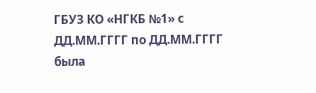ГБУЗ КО «НГКБ №1» с ДД.ММ.ГГГГ по ДД.ММ.ГГГГ была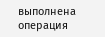выполнена операция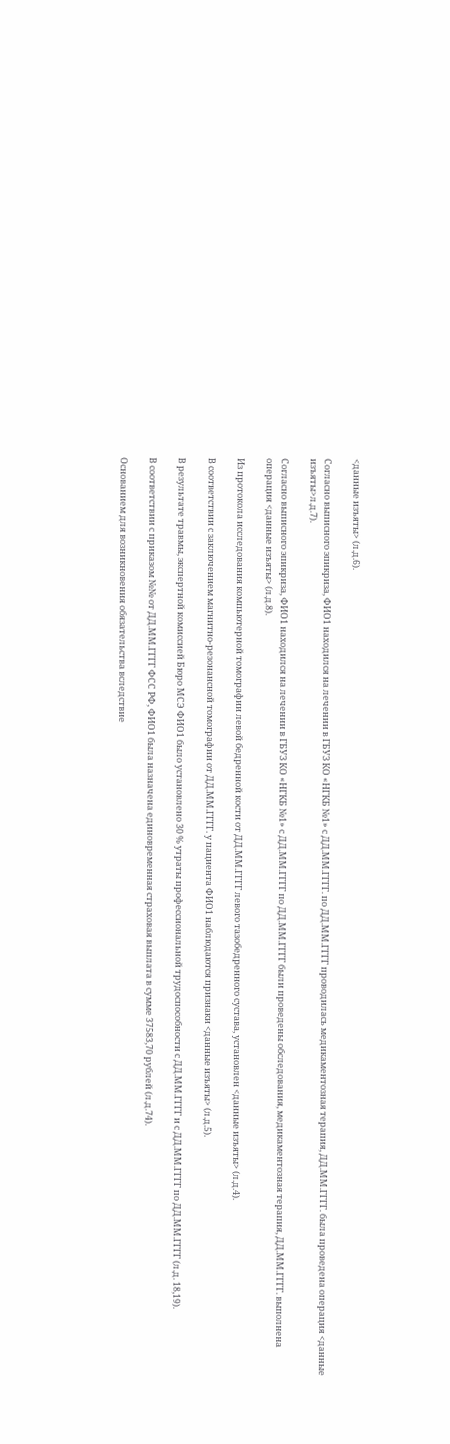<данные изъяты> (л.д.6).

Согласно выписного эпикриза, ФИО1 находился на лечении в ГБУЗ КО «НГКБ №1» с ДД.ММ.ГГГГ. по ДД.ММ.ГГГГ проводилась медикаментозная терапия, ДД.ММ.ГГГГ. была проведена операция <данные изъяты>л.д.7).

Согласно выписного эпикриза, ФИО1 находился на лечении в ГБУЗ КО «НГКБ №1» с ДД.ММ.ГГГГ по ДД.ММ.ГГГГ были проведены обследования, медикаментозная терапия, ДД.ММ.ГГГГ. выполнена операция <данные изъяты> (л.д.8).

Из протокола исследования компьютерной томографии левой бедренной кости от ДД.ММ.ГГГГ левого тазобедренного сустава, установлен <данные изъяты> (л.д.4).

В соответствии с заключением магнитно-резонансной томографии от ДД.ММ.ГГГГ. у пациента ФИО1 наблюдаются признаки <данные изъяты> (л.д.5).

В результате травмы, экспертной комиссией Бюро МСЭ ФИО1 было установлено 30 % утраты профессиональной трудоспособности с ДД.ММ.ГГГГ и с ДД.ММ.ГГГГ по ДД.ММ.ГГГГ (л.д. 18,19).

В соответствии с приказом №№ от ДД.ММ.ГГГГ ФСС РФ, ФИО1 была назначена единовременная страховая выплата в сумме 37583,70 рублей (л.д.74).

Основанием для возникновения обязательства вследствие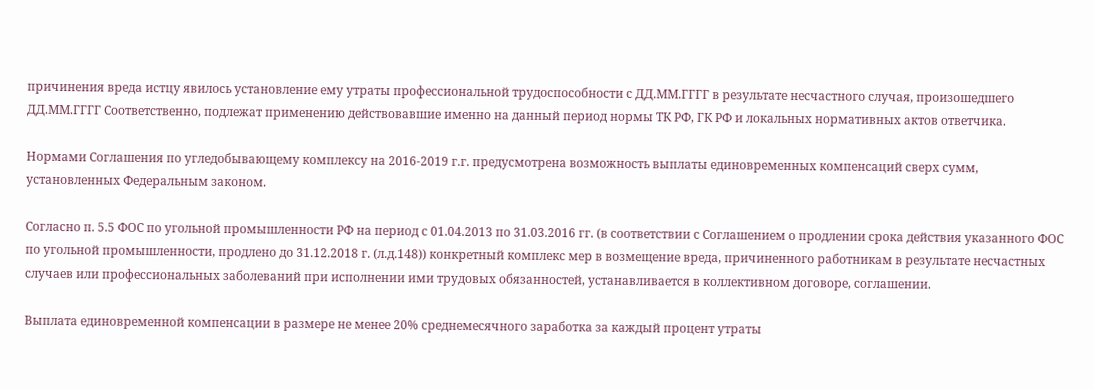причинения вреда истцу явилось установление ему утраты профессиональной трудоспособности с ДД.ММ.ГГГГ в результате несчастного случая, произошедшего ДД.ММ.ГГГГ Соответственно, подлежат применению действовавшие именно на данный период нормы ТК РФ, ГК РФ и локальных нормативных актов ответчика.

Нормами Соглашения по угледобывающему комплексу на 2016-2019 г.г. предусмотрена возможность выплаты единовременных компенсаций сверх сумм, установленных Федеральным законом.

Согласно п. 5.5 ФОС по угольной промышленности РФ на период с 01.04.2013 по 31.03.2016 гг. (в соответствии с Соглашением о продлении срока действия указанного ФОС по угольной промышленности, продлено до 31.12.2018 г. (л.д.148)) конкретный комплекс мер в возмещение вреда, причиненного работникам в результате несчастных случаев или профессиональных заболеваний при исполнении ими трудовых обязанностей, устанавливается в коллективном договоре, соглашении.

Выплата единовременной компенсации в размере не менее 20% среднемесячного заработка за каждый процент утраты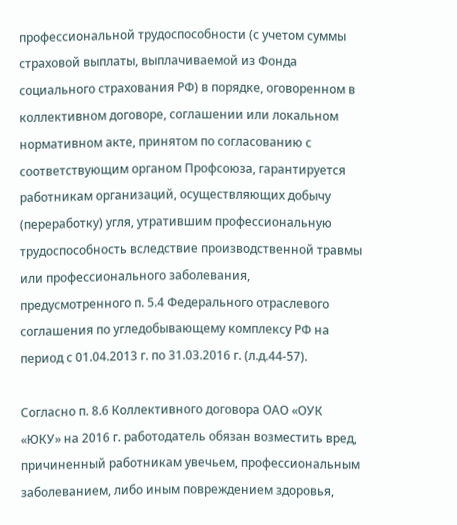профессиональной трудоспособности (с учетом суммы страховой выплаты, выплачиваемой из Фонда социального страхования РФ) в порядке, оговоренном в коллективном договоре, соглашении или локальном нормативном акте, принятом по согласованию с соответствующим органом Профсоюза, гарантируется работникам организаций, осуществляющих добычу (переработку) угля, утратившим профессиональную трудоспособность вследствие производственной травмы или профессионального заболевания, предусмотренного п. 5.4 Федерального отраслевого соглашения по угледобывающему комплексу РФ на период с 01.04.2013 г. по 31.03.2016 г. (л.д.44-57).

Согласно п. 8.6 Коллективного договора ОАО «ОУК «ЮКУ» на 2016 г. работодатель обязан возместить вред, причиненный работникам увечьем, профессиональным заболеванием, либо иным повреждением здоровья,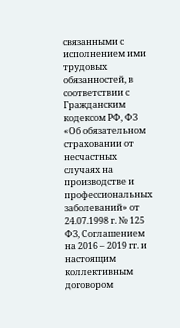связанными с исполнением ими трудовых обязанностей, в соответствии с Гражданским кодексом РФ, ФЗ «Об обязательном страховании от несчастных случаях на производстве и профессиональных заболеваний» от 24.07.1998 г. № 125 ФЗ, Соглашением на 2016 – 2019 гг. и настоящим коллективным договором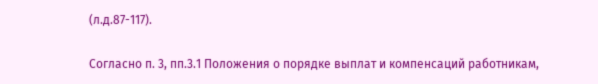(л.д.87-117).

Согласно п. 3, пп.3.1 Положения о порядке выплат и компенсаций работникам,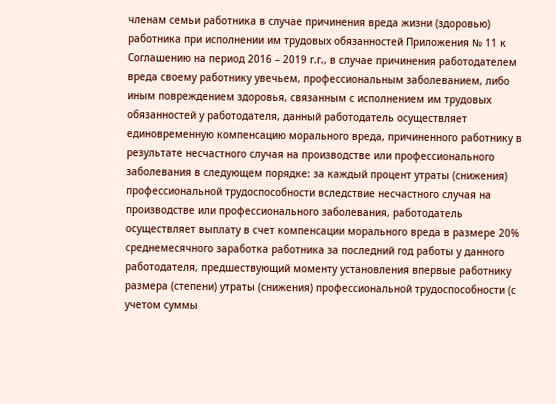членам семьи работника в случае причинения вреда жизни (здоровью) работника при исполнении им трудовых обязанностей Приложения № 11 к Соглашению на период 2016 – 2019 г.г., в случае причинения работодателем вреда своему работнику увечьем, профессиональным заболеванием, либо иным повреждением здоровья, связанным с исполнением им трудовых обязанностей у работодателя, данный работодатель осуществляет единовременную компенсацию морального вреда, причиненного работнику в результате несчастного случая на производстве или профессионального заболевания в следующем порядке: за каждый процент утраты (снижения) профессиональной трудоспособности вследствие несчастного случая на производстве или профессионального заболевания, работодатель осуществляет выплату в счет компенсации морального вреда в размере 20% среднемесячного заработка работника за последний год работы у данного работодателя, предшествующий моменту установления впервые работнику размера (степени) утраты (снижения) профессиональной трудоспособности (с учетом суммы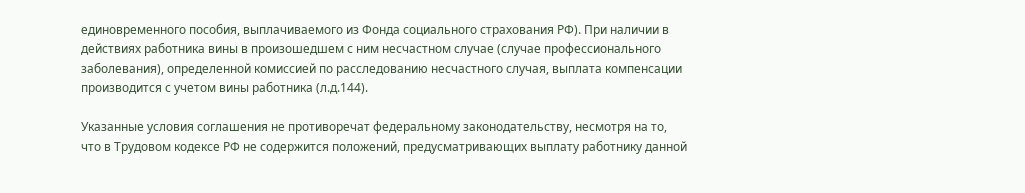единовременного пособия, выплачиваемого из Фонда социального страхования РФ). При наличии в действиях работника вины в произошедшем с ним несчастном случае (случае профессионального заболевания), определенной комиссией по расследованию несчастного случая, выплата компенсации производится с учетом вины работника (л.д.144).

Указанные условия соглашения не противоречат федеральному законодательству, несмотря на то, что в Трудовом кодексе РФ не содержится положений, предусматривающих выплату работнику данной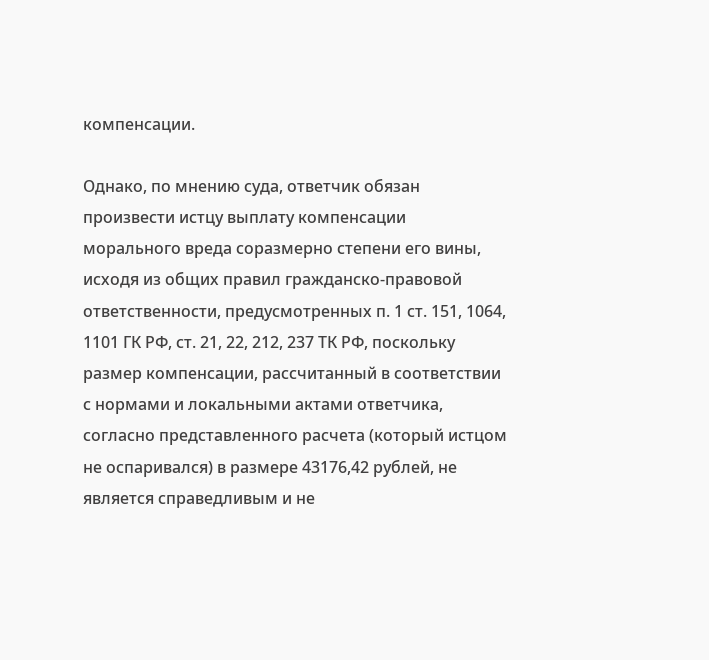компенсации.

Однако, по мнению суда, ответчик обязан произвести истцу выплату компенсации морального вреда соразмерно степени его вины, исходя из общих правил гражданско-правовой ответственности, предусмотренных п. 1 ст. 151, 1064, 1101 ГК РФ, ст. 21, 22, 212, 237 ТК РФ, поскольку размер компенсации, рассчитанный в соответствии с нормами и локальными актами ответчика, согласно представленного расчета (который истцом не оспаривался) в размере 43176,42 рублей, не является справедливым и не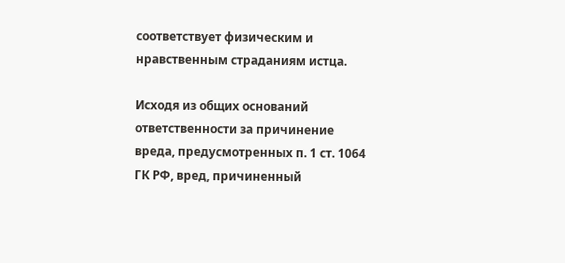соответствует физическим и нравственным страданиям истца.

Исходя из общих оснований ответственности за причинение вреда, предусмотренных п. 1 ст. 1064 ГК РФ, вред, причиненный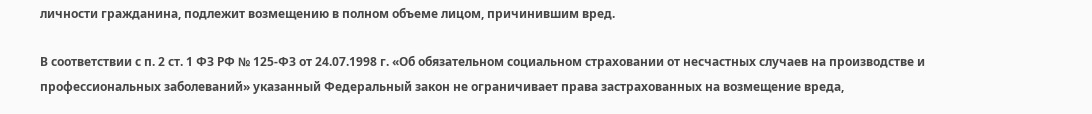личности гражданина, подлежит возмещению в полном объеме лицом, причинившим вред.

В соответствии с п. 2 ст. 1 ФЗ РФ № 125-ФЗ от 24.07.1998 г. «Об обязательном социальном страховании от несчастных случаев на производстве и профессиональных заболеваний» указанный Федеральный закон не ограничивает права застрахованных на возмещение вреда,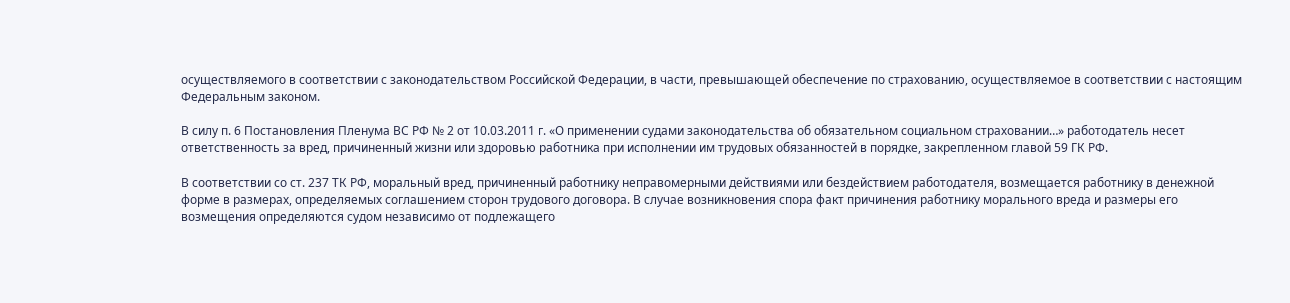осуществляемого в соответствии с законодательством Российской Федерации, в части, превышающей обеспечение по страхованию, осуществляемое в соответствии с настоящим Федеральным законом.

В силу п. 6 Постановления Пленума ВС РФ № 2 от 10.03.2011 г. «О применении судами законодательства об обязательном социальном страховании…» работодатель несет ответственность за вред, причиненный жизни или здоровью работника при исполнении им трудовых обязанностей в порядке, закрепленном главой 59 ГК РФ.

В соответствии со ст. 237 ТК РФ, моральный вред, причиненный работнику неправомерными действиями или бездействием работодателя, возмещается работнику в денежной форме в размерах, определяемых соглашением сторон трудового договора. В случае возникновения спора факт причинения работнику морального вреда и размеры его возмещения определяются судом независимо от подлежащего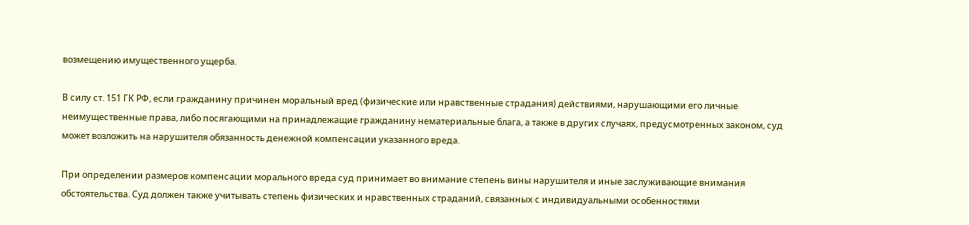возмещению имущественного ущерба.

В силу ст. 151 ГК РФ, если гражданину причинен моральный вред (физические или нравственные страдания) действиями, нарушающими его личные неимущественные права, либо посягающими на принадлежащие гражданину нематериальные блага, а также в других случаях, предусмотренных законом, суд может возложить на нарушителя обязанность денежной компенсации указанного вреда.

При определении размеров компенсации морального вреда суд принимает во внимание степень вины нарушителя и иные заслуживающие внимания обстоятельства. Суд должен также учитывать степень физических и нравственных страданий, связанных с индивидуальными особенностями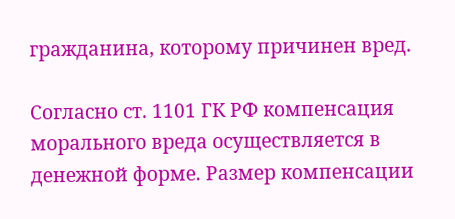гражданина, которому причинен вред.

Согласно ст. 1101 ГК РФ компенсация морального вреда осуществляется в денежной форме. Размер компенсации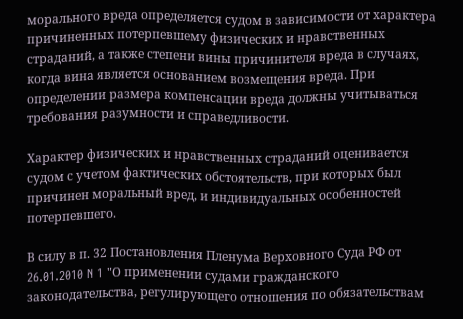морального вреда определяется судом в зависимости от характера причиненных потерпевшему физических и нравственных страданий, а также степени вины причинителя вреда в случаях, когда вина является основанием возмещения вреда. При определении размера компенсации вреда должны учитываться требования разумности и справедливости.

Характер физических и нравственных страданий оценивается судом с учетом фактических обстоятельств, при которых был причинен моральный вред, и индивидуальных особенностей потерпевшего.

В силу в п. 32 Постановления Пленума Верховного Суда РФ от 26.01.2010 N 1 "О применении судами гражданского законодательства, регулирующего отношения по обязательствам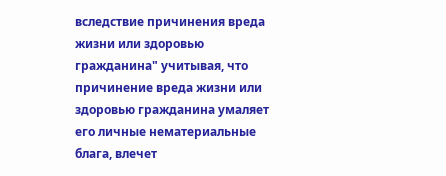вследствие причинения вреда жизни или здоровью гражданина" учитывая, что причинение вреда жизни или здоровью гражданина умаляет его личные нематериальные блага, влечет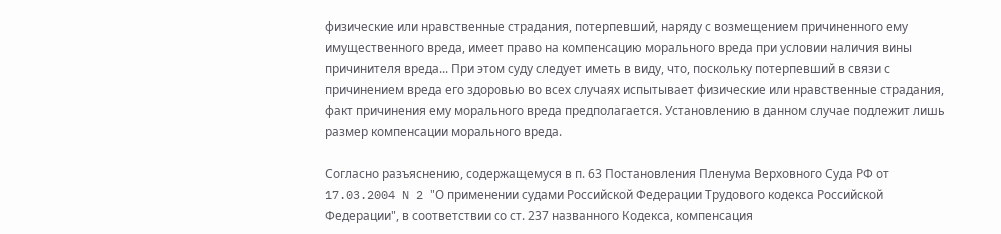физические или нравственные страдания, потерпевший, наряду с возмещением причиненного ему имущественного вреда, имеет право на компенсацию морального вреда при условии наличия вины причинителя вреда... При этом суду следует иметь в виду, что, поскольку потерпевший в связи с причинением вреда его здоровью во всех случаях испытывает физические или нравственные страдания, факт причинения ему морального вреда предполагается. Установлению в данном случае подлежит лишь размер компенсации морального вреда.

Согласно разъяснению, содержащемуся в п. 63 Постановления Пленума Верховного Суда РФ от 17.03.2004 N 2 "О применении судами Российской Федерации Трудового кодекса Российской Федерации", в соответствии со ст. 237 названного Кодекса, компенсация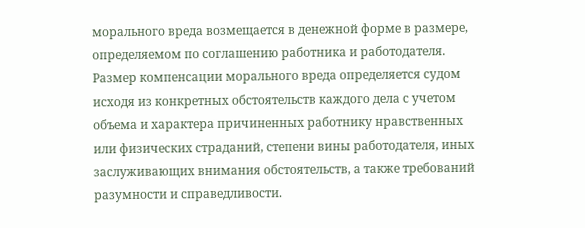морального вреда возмещается в денежной форме в размере, определяемом по соглашению работника и работодателя. Размер компенсации морального вреда определяется судом исходя из конкретных обстоятельств каждого дела с учетом объема и характера причиненных работнику нравственных или физических страданий, степени вины работодателя, иных заслуживающих внимания обстоятельств, а также требований разумности и справедливости.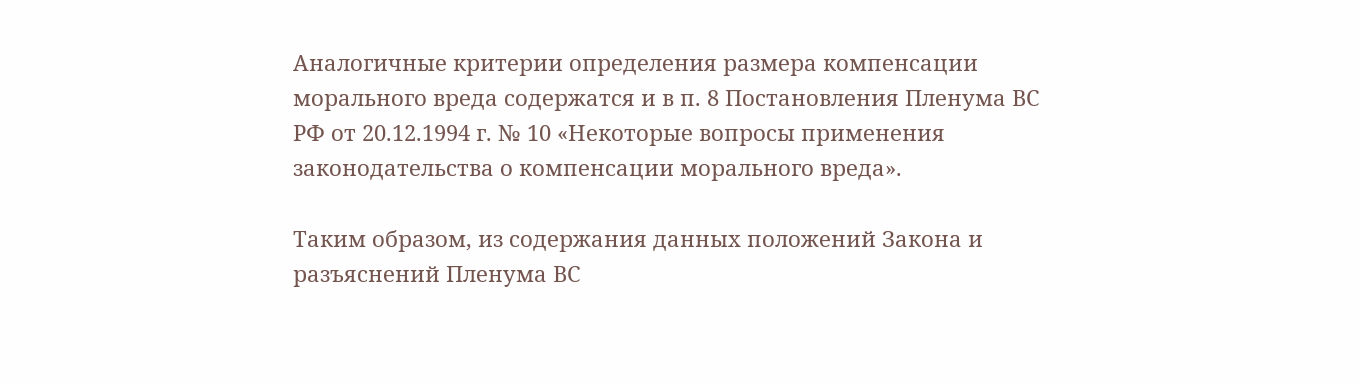Аналогичные критерии определения размера компенсации морального вреда содержатся и в п. 8 Постановления Пленума ВС РФ от 20.12.1994 г. № 10 «Некоторые вопросы применения законодательства о компенсации морального вреда».

Таким образом, из содержания данных положений Закона и разъяснений Пленума ВС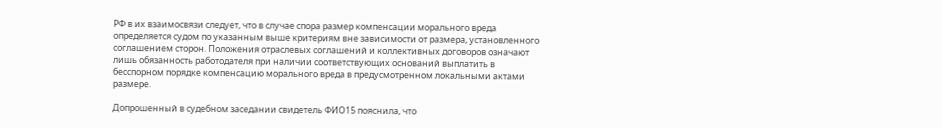РФ в их взаимосвязи следует, что в случае спора размер компенсации морального вреда определяется судом по указанным выше критериям вне зависимости от размера, установленного соглашением сторон. Положения отраслевых соглашений и коллективных договоров означают лишь обязанность работодателя при наличии соответствующих оснований выплатить в бесспорном порядке компенсацию морального вреда в предусмотренном локальными актами размере.

Допрошенный в судебном заседании свидетель ФИО15 пояснила, что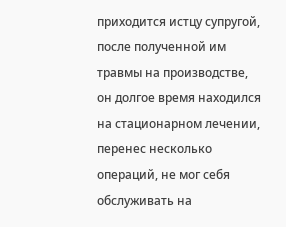приходится истцу супругой, после полученной им травмы на производстве, он долгое время находился на стационарном лечении, перенес несколько операций, не мог себя обслуживать на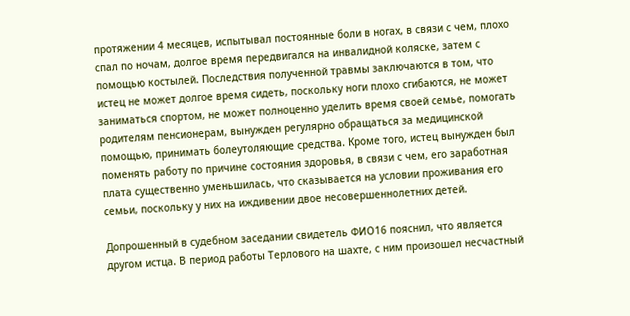протяжении 4 месяцев, испытывал постоянные боли в ногах, в связи с чем, плохо спал по ночам, долгое время передвигался на инвалидной коляске, затем с помощью костылей. Последствия полученной травмы заключаются в том, что истец не может долгое время сидеть, поскольку ноги плохо сгибаются, не может заниматься спортом, не может полноценно уделить время своей семье, помогать родителям пенсионерам, вынужден регулярно обращаться за медицинской помощью, принимать болеутоляющие средства. Кроме того, истец вынужден был поменять работу по причине состояния здоровья, в связи с чем, его заработная плата существенно уменьшилась, что сказывается на условии проживания его семьи, поскольку у них на иждивении двое несовершеннолетних детей.

Допрошенный в судебном заседании свидетель ФИО16 пояснил, что является другом истца. В период работы Терлового на шахте, с ним произошел несчастный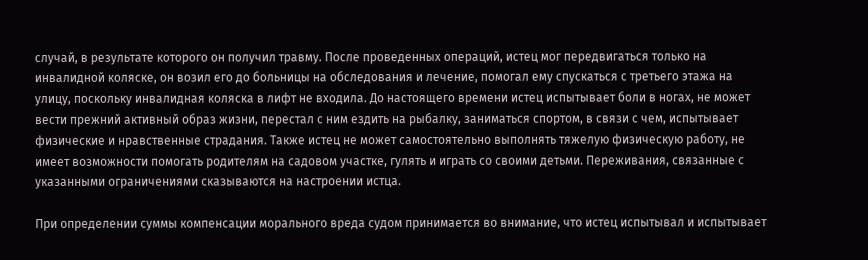случай, в результате которого он получил травму. После проведенных операций, истец мог передвигаться только на инвалидной коляске, он возил его до больницы на обследования и лечение, помогал ему спускаться с третьего этажа на улицу, поскольку инвалидная коляска в лифт не входила. До настоящего времени истец испытывает боли в ногах, не может вести прежний активный образ жизни, перестал с ним ездить на рыбалку, заниматься спортом, в связи с чем, испытывает физические и нравственные страдания. Также истец не может самостоятельно выполнять тяжелую физическую работу, не имеет возможности помогать родителям на садовом участке, гулять и играть со своими детьми. Переживания, связанные с указанными ограничениями сказываются на настроении истца.

При определении суммы компенсации морального вреда судом принимается во внимание, что истец испытывал и испытывает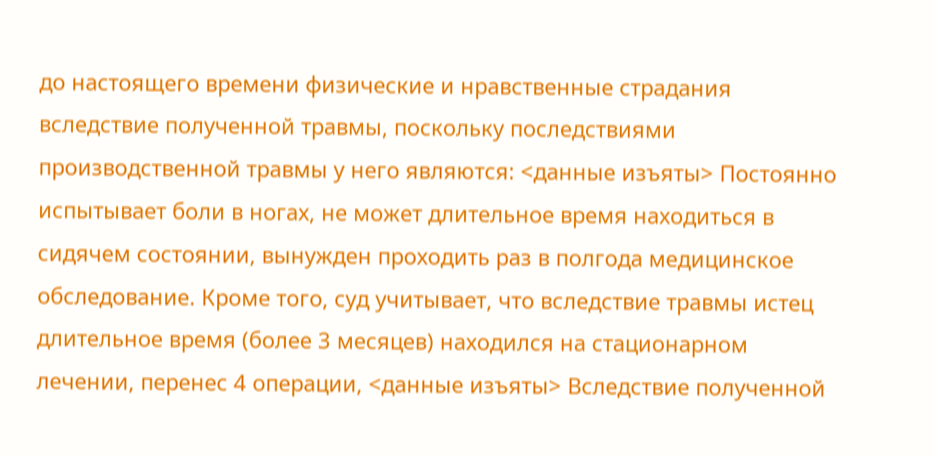до настоящего времени физические и нравственные страдания вследствие полученной травмы, поскольку последствиями производственной травмы у него являются: <данные изъяты> Постоянно испытывает боли в ногах, не может длительное время находиться в сидячем состоянии, вынужден проходить раз в полгода медицинское обследование. Кроме того, суд учитывает, что вследствие травмы истец длительное время (более 3 месяцев) находился на стационарном лечении, перенес 4 операции, <данные изъяты> Вследствие полученной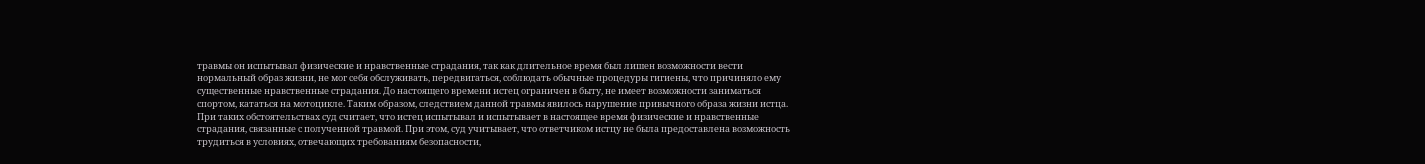травмы он испытывал физические и нравственные страдания, так как длительное время был лишен возможности вести нормальный образ жизни, не мог себя обслуживать, передвигаться, соблюдать обычные процедуры гигиены, что причиняло ему существенные нравственные страдания. До настоящего времени истец ограничен в быту, не имеет возможности заниматься спортом, кататься на мотоцикле. Таким образом, следствием данной травмы явилось нарушение привычного образа жизни истца. При таких обстоятельствах суд считает, что истец испытывал и испытывает в настоящее время физические и нравственные страдания, связанные с полученной травмой. При этом, суд учитывает, что ответчиком истцу не была предоставлена возможность трудиться в условиях, отвечающих требованиям безопасности,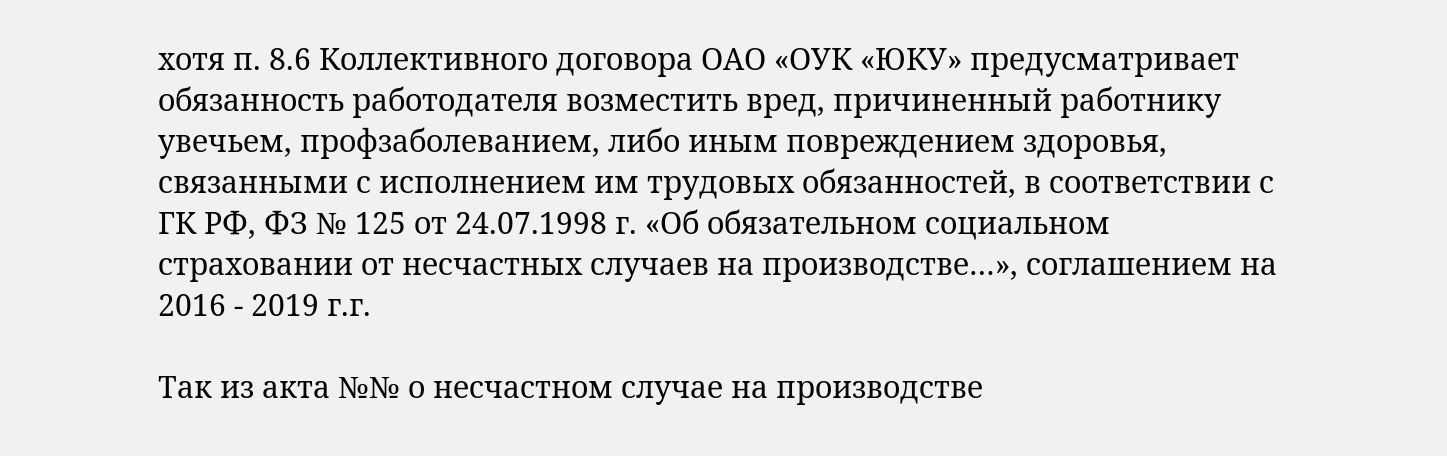хотя п. 8.6 Коллективного договора ОАО «ОУК «ЮКУ» предусматривает обязанность работодателя возместить вред, причиненный работнику увечьем, профзаболеванием, либо иным повреждением здоровья, связанными с исполнением им трудовых обязанностей, в соответствии с ГК РФ, ФЗ № 125 от 24.07.1998 г. «Об обязательном социальном страховании от несчастных случаев на производстве…», соглашением на 2016 - 2019 г.г.

Так из акта №№ о несчастном случае на производстве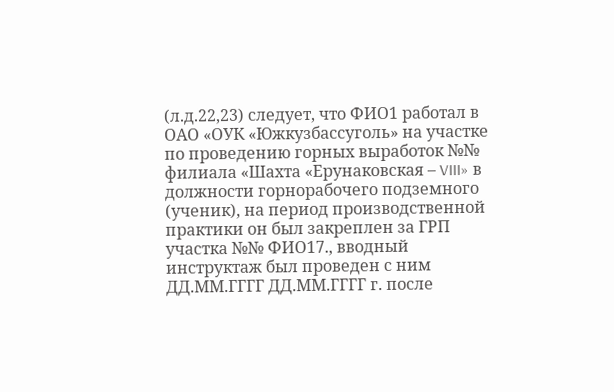(л.д.22,23) следует, что ФИО1 работал в ОАО «ОУК «Южкузбассуголь» на участке по проведению горных выработок №№ филиала «Шахта «Ерунаковская – VIII» в должности горнорабочего подземного (ученик), на период производственной практики он был закреплен за ГРП участка №№ ФИО17., вводный инструктаж был проведен с ним ДД.ММ.ГГГГ ДД.ММ.ГГГГ г. после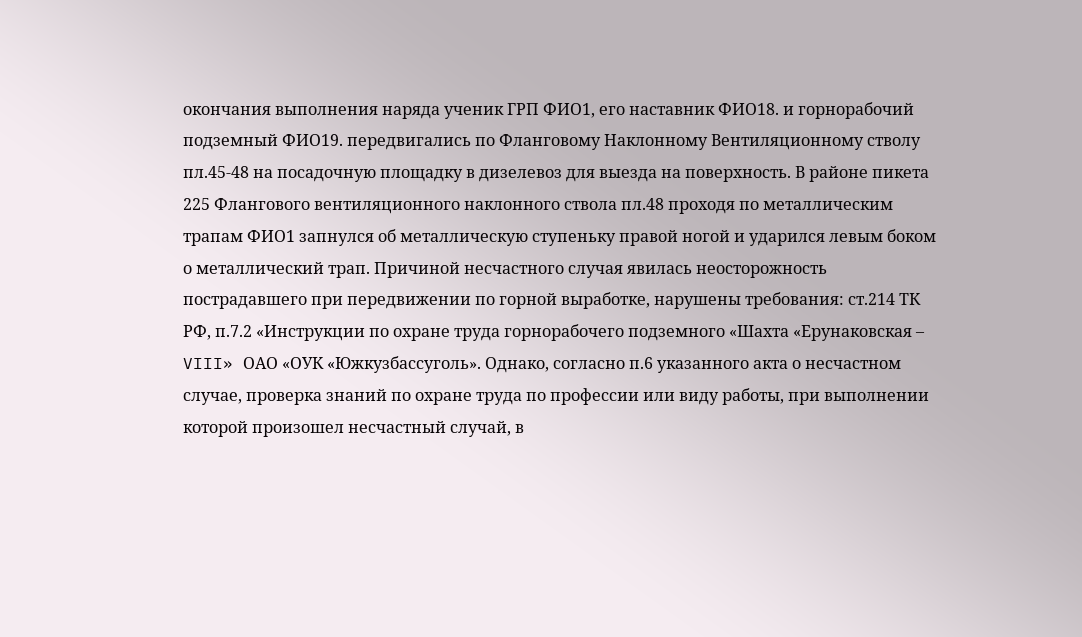окончания выполнения наряда ученик ГРП ФИО1, его наставник ФИО18. и горнорабочий подземный ФИО19. передвигались по Фланговому Наклонному Вентиляционному стволу пл.45-48 на посадочную площадку в дизелевоз для выезда на поверхность. В районе пикета 225 Флангового вентиляционного наклонного ствола пл.48 проходя по металлическим трапам ФИО1 запнулся об металлическую ступеньку правой ногой и ударился левым боком о металлический трап. Причиной несчастного случая явилась неосторожность пострадавшего при передвижении по горной выработке, нарушены требования: ст.214 ТК РФ, п.7.2 «Инструкции по охране труда горнорабочего подземного «Шахта «Ерунаковская – VIII» ОАО «ОУК «Южкузбассуголь». Однако, согласно п.6 указанного акта о несчастном случае, проверка знаний по охране труда по профессии или виду работы, при выполнении которой произошел несчастный случай, в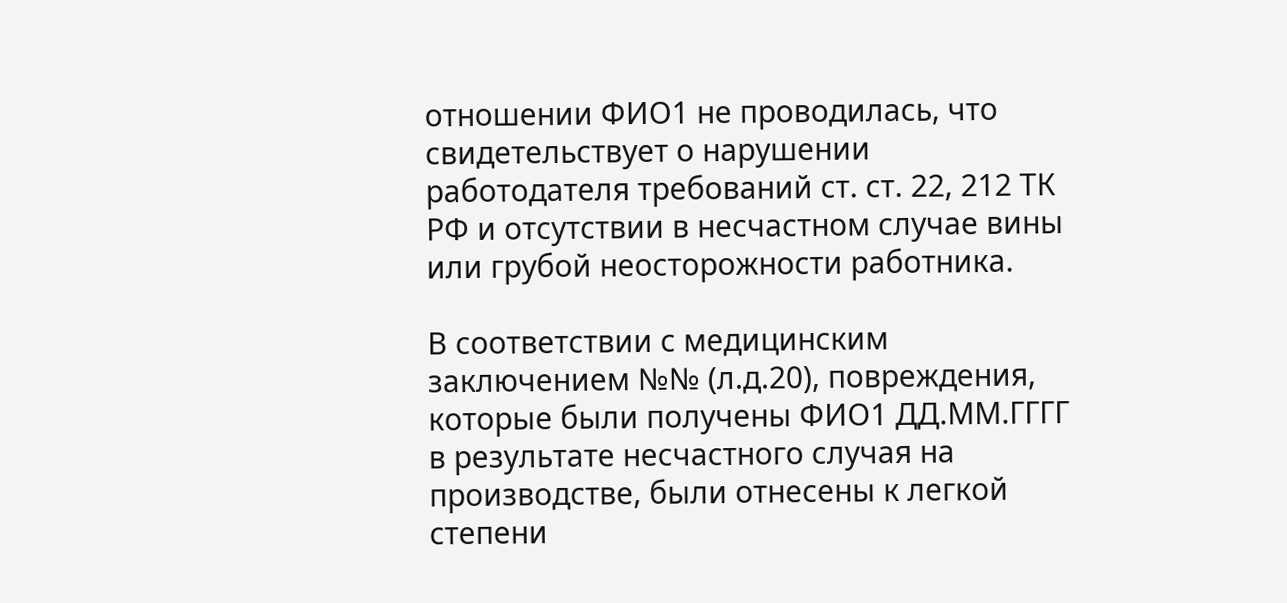отношении ФИО1 не проводилась, что свидетельствует о нарушении работодателя требований ст. ст. 22, 212 ТК РФ и отсутствии в несчастном случае вины или грубой неосторожности работника.

В соответствии с медицинским заключением №№ (л.д.20), повреждения, которые были получены ФИО1 ДД.ММ.ГГГГ в результате несчастного случая на производстве, были отнесены к легкой степени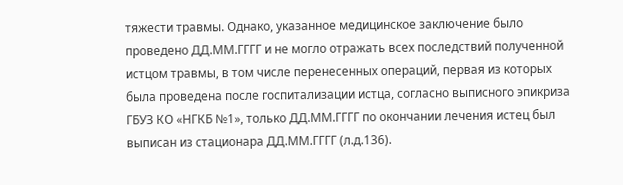тяжести травмы. Однако, указанное медицинское заключение было проведено ДД.ММ.ГГГГ и не могло отражать всех последствий полученной истцом травмы, в том числе перенесенных операций, первая из которых была проведена после госпитализации истца, согласно выписного эпикриза ГБУЗ КО «НГКБ №1», только ДД.ММ.ГГГГ по окончании лечения истец был выписан из стационара ДД.ММ.ГГГГ (л.д.136).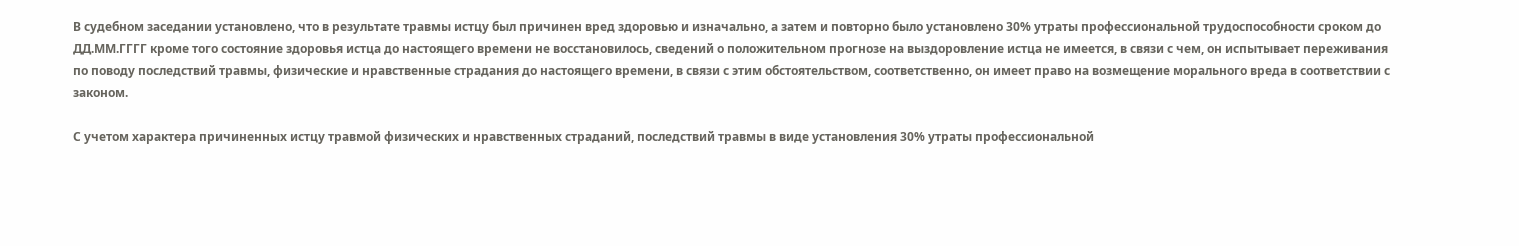В судебном заседании установлено, что в результате травмы истцу был причинен вред здоровью и изначально, а затем и повторно было установлено 30% утраты профессиональной трудоспособности сроком до ДД.ММ.ГГГГ кроме того состояние здоровья истца до настоящего времени не восстановилось, сведений о положительном прогнозе на выздоровление истца не имеется, в связи с чем, он испытывает переживания по поводу последствий травмы, физические и нравственные страдания до настоящего времени, в связи с этим обстоятельством, соответственно, он имеет право на возмещение морального вреда в соответствии с законом.

С учетом характера причиненных истцу травмой физических и нравственных страданий, последствий травмы в виде установления 30% утраты профессиональной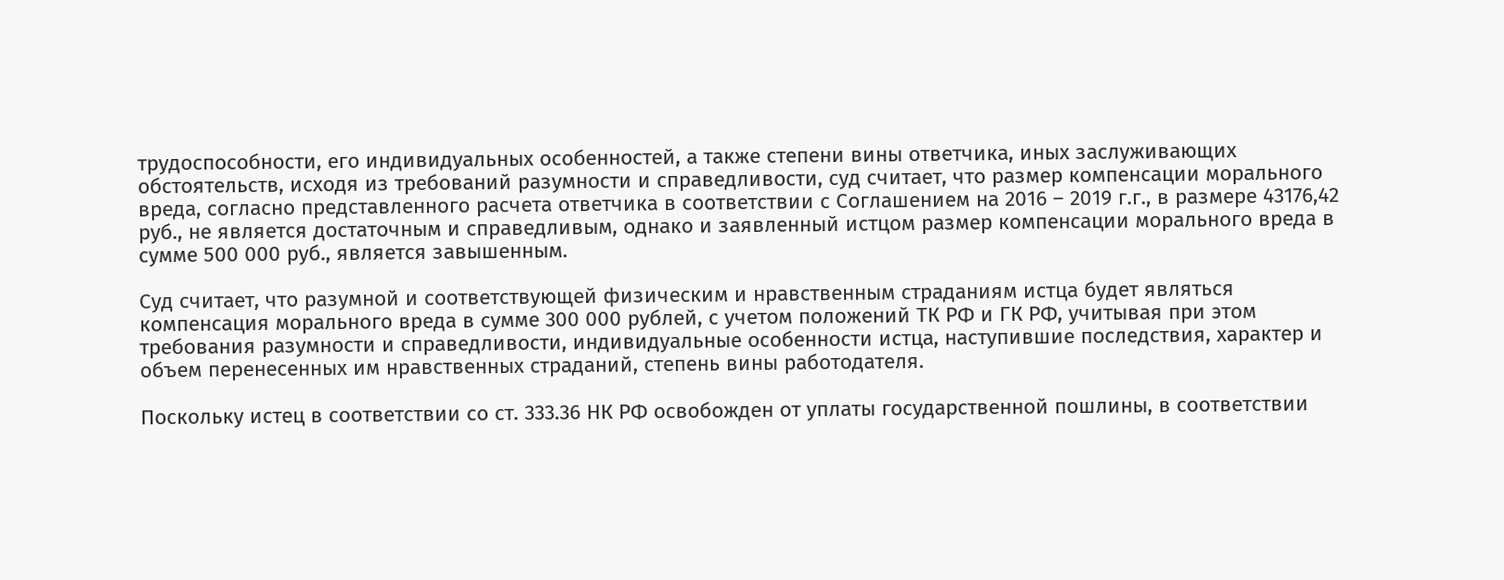трудоспособности, его индивидуальных особенностей, а также степени вины ответчика, иных заслуживающих обстоятельств, исходя из требований разумности и справедливости, суд считает, что размер компенсации морального вреда, согласно представленного расчета ответчика в соответствии с Соглашением на 2016 – 2019 г.г., в размере 43176,42 руб., не является достаточным и справедливым, однако и заявленный истцом размер компенсации морального вреда в сумме 500 000 руб., является завышенным.

Суд считает, что разумной и соответствующей физическим и нравственным страданиям истца будет являться компенсация морального вреда в сумме 300 000 рублей, с учетом положений ТК РФ и ГК РФ, учитывая при этом требования разумности и справедливости, индивидуальные особенности истца, наступившие последствия, характер и объем перенесенных им нравственных страданий, степень вины работодателя.

Поскольку истец в соответствии со ст. 333.36 НК РФ освобожден от уплаты государственной пошлины, в соответствии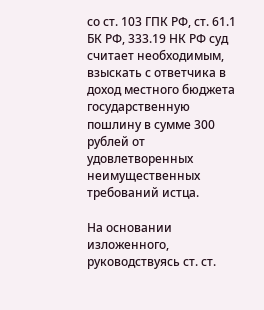со ст. 103 ГПК РФ, ст. 61.1 БК РФ, 333.19 НК РФ суд считает необходимым, взыскать с ответчика в доход местного бюджета государственную пошлину в сумме 300 рублей от удовлетворенных неимущественных требований истца.

На основании изложенного, руководствуясь ст. ст.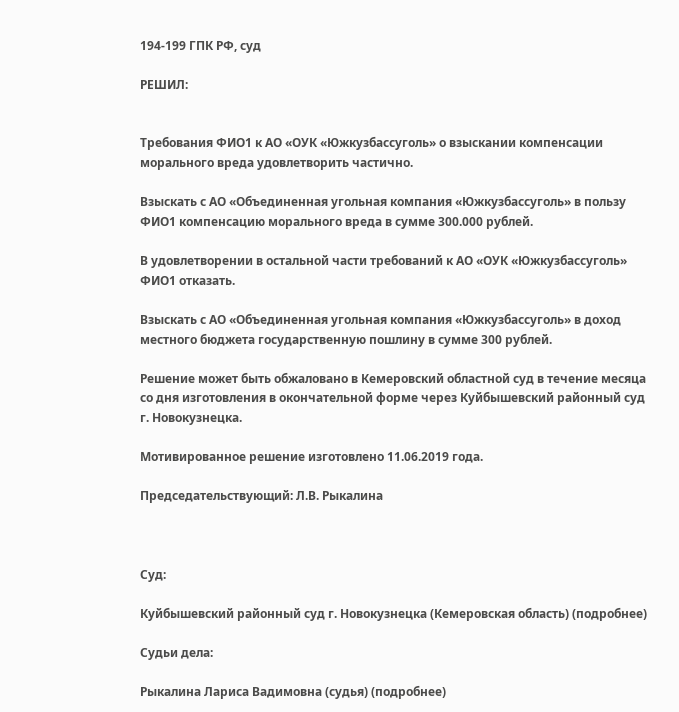194-199 ГПК РФ, суд

РЕШИЛ:


Требования ФИО1 к АО «ОУК «Южкузбассуголь» о взыскании компенсации морального вреда удовлетворить частично.

Взыскать с АО «Объединенная угольная компания «Южкузбассуголь» в пользу ФИО1 компенсацию морального вреда в сумме 300.000 рублей.

В удовлетворении в остальной части требований к АО «ОУК «Южкузбассуголь» ФИО1 отказать.

Взыскать с АО «Объединенная угольная компания «Южкузбассуголь» в доход местного бюджета государственную пошлину в сумме 300 рублей.

Решение может быть обжаловано в Кемеровский областной суд в течение месяца со дня изготовления в окончательной форме через Куйбышевский районный суд г. Новокузнецка.

Мотивированное решение изготовлено 11.06.2019 года.

Председательствующий: Л.В. Рыкалина



Суд:

Куйбышевский районный суд г. Новокузнецка (Кемеровская область) (подробнее)

Судьи дела:

Рыкалина Лариса Вадимовна (судья) (подробнее)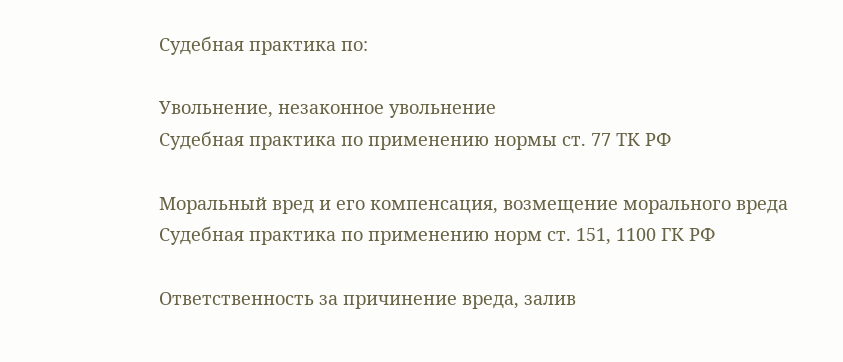Судебная практика по:

Увольнение, незаконное увольнение
Судебная практика по применению нормы ст. 77 ТК РФ

Моральный вред и его компенсация, возмещение морального вреда
Судебная практика по применению норм ст. 151, 1100 ГК РФ

Ответственность за причинение вреда, залив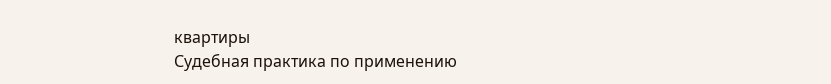квартиры
Судебная практика по применению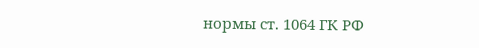нормы ст. 1064 ГК РФ